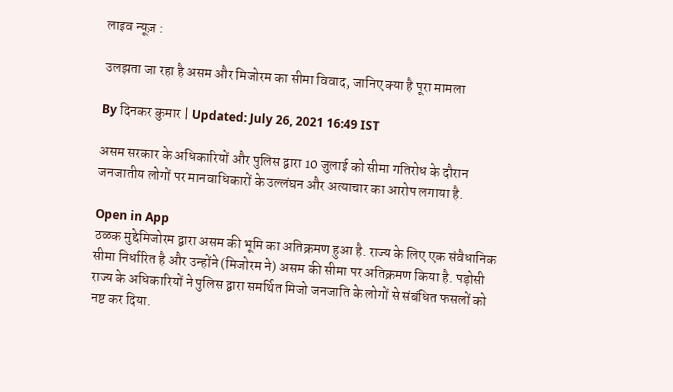लाइव न्यूज़ :

उलझता जा रहा है असम और मिजोरम का सीमा विवाद, जानिए क्या है पूरा मामला

By दिनकर कुमार | Updated: July 26, 2021 16:49 IST

असम सरकार के अधिकारियों और पुलिस द्वारा 10 जुलाई को सीमा गतिरोध के दौरान जनजातीय लोगों पर मानवाधिकारों के उल्लंघन और अत्याचार का आरोप लगाया है.

Open in App
ठळक मुद्देमिजोरम द्वारा असम की भूमि का अतिक्रमण हुआ है. राज्य के लिए एक संवैधानिक सीमा निर्धारित है और उन्होंने (मिजोरम ने) असम की सीमा पर अतिक्रमण किया है. पड़ोसी राज्य के अधिकारियों ने पुलिस द्वारा समर्थित मिजो जनजाति के लोगों से संबंधित फसलों को नष्ट कर दिया.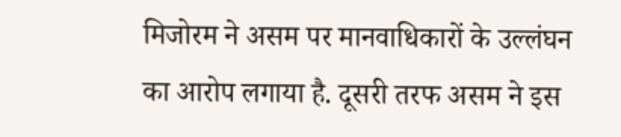मिजोरम ने असम पर मानवाधिकारों के उल्लंघन का आरोप लगाया है. दूसरी तरफ असम ने इस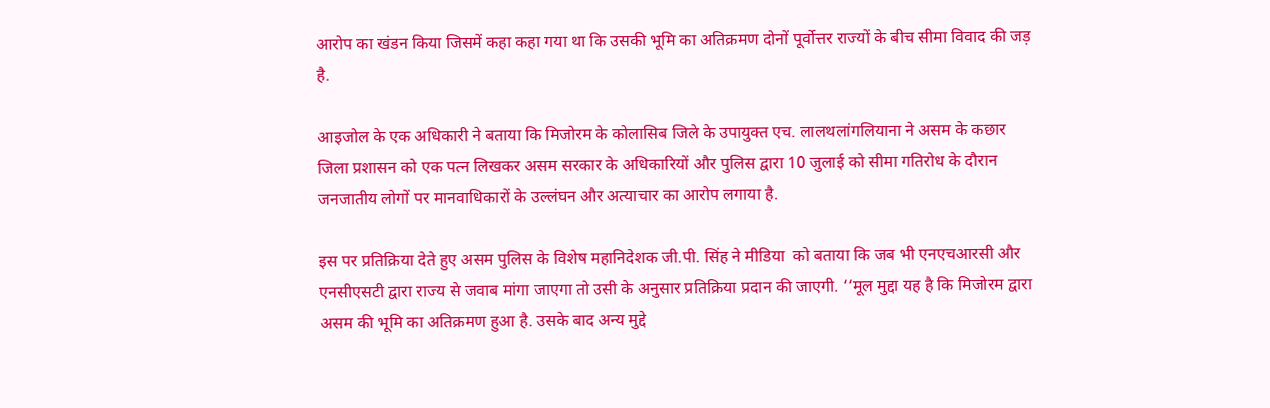आरोप का खंडन किया जिसमें कहा कहा गया था कि उसकी भूमि का अतिक्रमण दोनों पूर्वोत्तर राज्यों के बीच सीमा विवाद की जड़ है.

आइजोल के एक अधिकारी ने बताया कि मिजोरम के कोलासिब जिले के उपायुक्त एच. लालथलांगलियाना ने असम के कछार जिला प्रशासन को एक पत्न लिखकर असम सरकार के अधिकारियों और पुलिस द्वारा 10 जुलाई को सीमा गतिरोध के दौरान जनजातीय लोगों पर मानवाधिकारों के उल्लंघन और अत्याचार का आरोप लगाया है.

इस पर प्रतिक्रिया देते हुए असम पुलिस के विशेष महानिदेशक जी.पी. सिंह ने मीडिया  को बताया कि जब भी एनएचआरसी और एनसीएसटी द्वारा राज्य से जवाब मांगा जाएगा तो उसी के अनुसार प्रतिक्रिया प्रदान की जाएगी. ‘‘मूल मुद्दा यह है कि मिजोरम द्वारा असम की भूमि का अतिक्रमण हुआ है. उसके बाद अन्य मुद्दे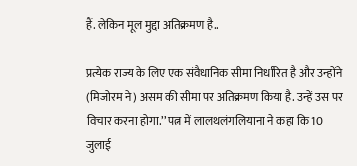हैं. लेकिन मूल मुद्दा अतिक्रमण है..

प्रत्येक राज्य के लिए एक संवैधानिक सीमा निर्धारित है और उन्होंने (मिजोरम ने) असम की सीमा पर अतिक्रमण किया है. उन्हें उस पर विचार करना होगा.’’ पत्न में लालथलंगलियाना ने कहा कि 10 जुलाई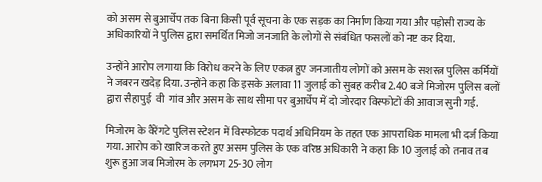को असम से बुआर्चेप तक बिना किसी पूर्व सूचना के एक सड़क का निर्माण किया गया और पड़ोसी राज्य के अधिकारियों ने पुलिस द्वारा समर्थित मिजो जनजाति के लोगों से संबंधित फसलों को नष्ट कर दिया.

उन्होंने आरोप लगाया कि विरोध करने के लिए एकत्न हुए जनजातीय लोगों को असम के सशस्त्न पुलिस कर्मियों ने जबरन खदेड़ दिया. उन्होंने कहा कि इसके अलावा 11 जुलाई को सुबह करीब 2.40 बजे मिजोरम पुलिस बलों द्वारा सैहापुई  वी  गांव और असम के साथ सीमा पर बुआर्चेप में दो जोरदार विस्फोटों की आवाज सुनी गई.

मिजोरम के वैरेंगटे पुलिस स्टेशन में विस्फोटक पदार्थ अधिनियम के तहत एक आपराधिक मामला भी दर्ज किया गया. आरोप को खारिज करते हुए असम पुलिस के एक वरिष्ठ अधिकारी ने कहा कि 10 जुलाई को तनाव तब शुरू हुआ जब मिजोरम के लगभग 25-30 लोग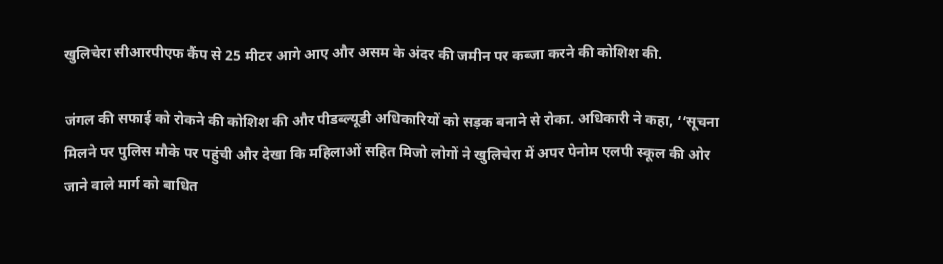खुलिचेरा सीआरपीएफ कैंप से 25 मीटर आगे आए और असम के अंदर की जमीन पर कब्जा करने की कोशिश की.

जंगल की सफाई को रोकने की कोशिश की और पीडब्ल्यूडी अधिकारियों को सड़क बनाने से रोका. अधिकारी ने कहा, ‘‘सूचना मिलने पर पुलिस मौके पर पहुंची और देखा कि महिलाओं सहित मिजो लोगों ने खुलिचेरा में अपर पेनोम एलपी स्कूल की ओर जाने वाले मार्ग को बाधित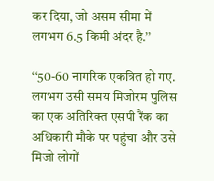कर दिया, जो असम सीमा में लगभग 6.5 किमी अंदर है.’’

‘‘50-60 नागरिक एकत्रित हो गए. लगभग उसी समय मिजोरम पुलिस का एक अतिरिक्त एसपी रैंक का अधिकारी मौके पर पहुंचा और उसे मिजो लोगों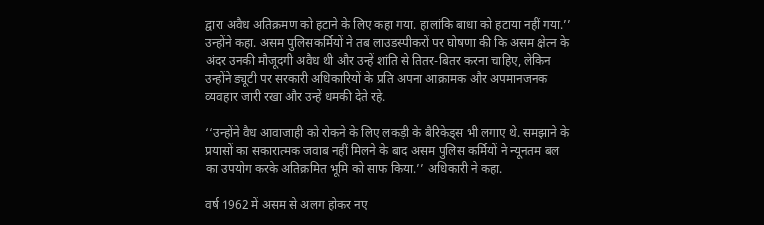द्वारा अवैध अतिक्रमण को हटाने के लिए कहा गया. हालांकि बाधा को हटाया नहीं गया.’’ उन्होंने कहा. असम पुलिसकर्मियों ने तब लाउडस्पीकरों पर घोषणा की कि असम क्षेत्न के अंदर उनकी मौजूदगी अवैध थी और उन्हें शांति से तितर-बितर करना चाहिए, लेकिन उन्होंने ड्यूटी पर सरकारी अधिकारियों के प्रति अपना आक्रामक और अपमानजनक व्यवहार जारी रखा और उन्हें धमकी देते रहे.

‘‘उन्होंने वैध आवाजाही को रोकने के लिए लकड़ी के बैरिकेड्स भी लगाए थे. समझाने के प्रयासों का सकारात्मक जवाब नहीं मिलने के बाद असम पुलिस कर्मियों ने न्यूनतम बल का उपयोग करके अतिक्रमित भूमि को साफ किया.’’ अधिकारी ने कहा.

वर्ष 1962 में असम से अलग होकर नए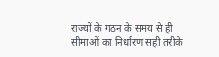राज्यों के गठन के समय से ही सीमाओं का निर्धारण सही तरीके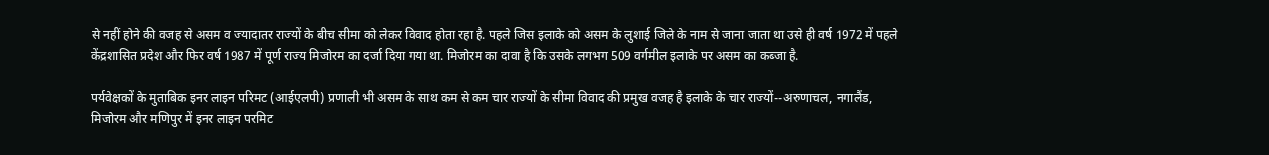से नहीं होने की वजह से असम व ज्यादातर राज्यों के बीच सीमा को लेकर विवाद होता रहा है. पहले जिस इलाके को असम के लुशाई जिले के नाम से जाना जाता था उसे ही वर्ष 1972 में पहले केंद्रशासित प्रदेश और फिर वर्ष 1987 में पूर्ण राज्य मिजोरम का दर्जा दिया गया था. मिजोरम का दावा है कि उसके लगभग 509 वर्गमील इलाके पर असम का कब्जा है.

पर्यवेक्षकों के मुताबिक इनर लाइन परिमट (आईएलपी) प्रणाली भी असम के साथ कम से कम चार राज्यों के सीमा विवाद की प्रमुख वजह है इलाके के चार राज्यों--अरुणाचल, नगालैंड, मिजोरम और मणिपुर में इनर लाइन परमिट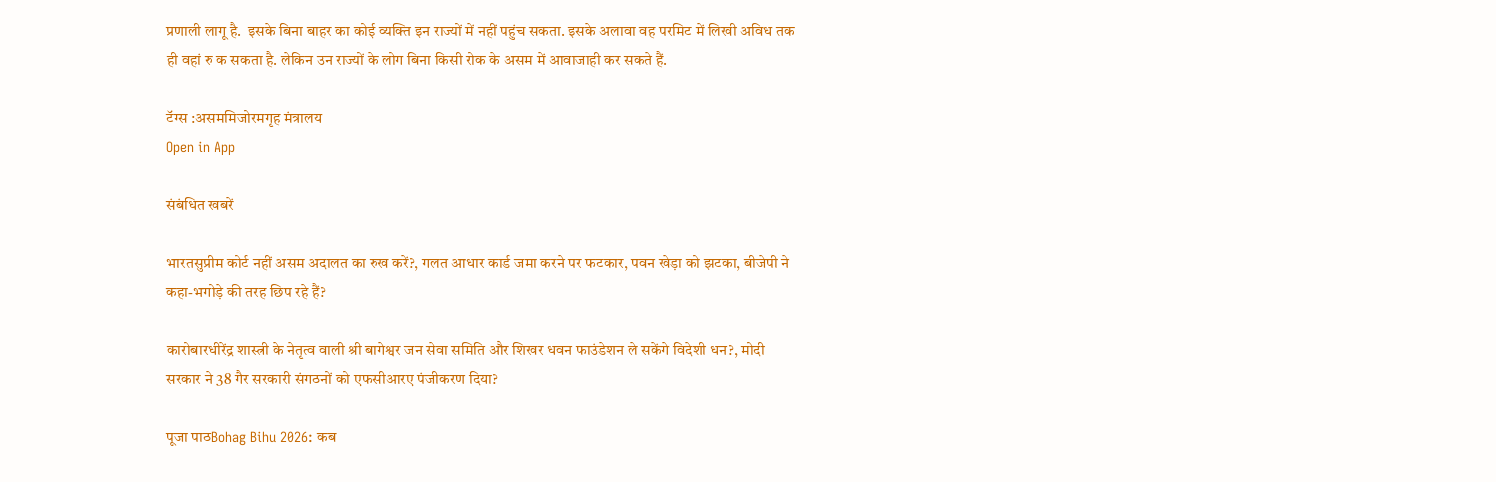प्रणाली लागू है.  इसके बिना बाहर का कोई व्यक्ति इन राज्यों में नहीं पहुंच सकता. इसके अलावा वह परमिट में लिखी अविध तक ही वहां रु क सकता है. लेकिन उन राज्यों के लोग बिना किसी रोक के असम में आवाजाही कर सकते हैं.

टॅग्स :असममिजोरमगृह मंत्रालय
Open in App

संबंधित खबरें

भारतसुप्रीम कोर्ट नहीं असम अदालत का रुख करें?, गलत आधार कार्ड जमा करने पर फटकार, पवन खेड़ा को झटका, बीजेपी ने कहा-भगोड़े की तरह छिप रहे हैं?

कारोबारधीरेंद्र शास्त्री के नेतृत्व वाली श्री बागेश्वर जन सेवा समिति और शिखर धवन फाउंडेशन ले सकेंगे विदेशी धन?, मोदी सरकार ने 38 गैर सरकारी संगठनों को एफसीआरए पंजीकरण दिया?

पूजा पाठBohag Bihu 2026: कब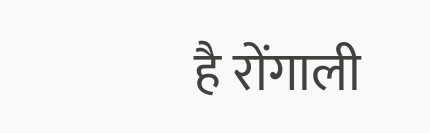है रोंगाली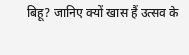बिहू? जानिए क्यों खास हैं उत्सव के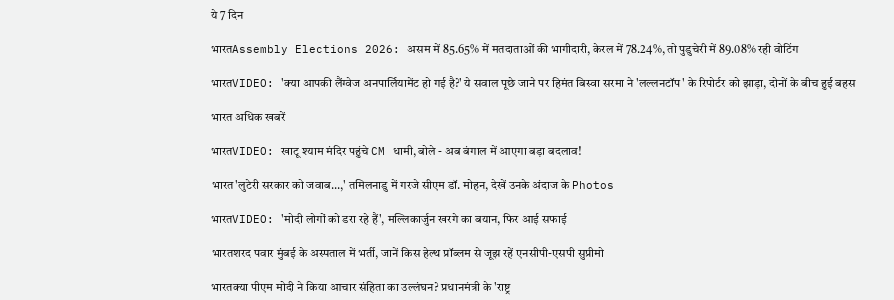ये 7 दिन

भारतAssembly Elections 2026: असम में 85.65% में मतदाताओं की भागीदारी, केरल में 78.24%, तो पुडुचेरी में 89.08% रही वोटिंग

भारतVIDEO: 'क्या आपकी लैंग्वेज अनपार्लियामेंट हो गई है?' ये सवाल पूछे जाने पर हिमंत बिस्वा सरमा ने 'लल्लनटॉप' के रिपोर्टर को झाड़ा, दोनों के बीच हुई बहस

भारत अधिक खबरें

भारतVIDEO: खाटू श्याम मंदिर पहुंचे CM धामी, बोले - अब बंगाल में आएगा बड़ा बदलाव!

भारत'लुटेरी सरकार को जवाब...,' तमिलनाडु में गरजे सीएम डॉ. मोहन, देखें उनके अंदाज के Photos

भारतVIDEO: 'मोदी लोगों को डरा रहे हैं', मल्लिकार्जुन खरगे का बयान, फिर आई सफाई

भारतशरद पवार मुंबई के अस्पताल में भर्ती, जानें किस हेल्थ प्रॉब्लम से जूझ रहें एनसीपी-एसपी सुप्रीमो

भारतक्या पीएम मोदी ने किया आचार संहिता का उल्लंघन? प्रधानमंत्री के 'राष्ट्र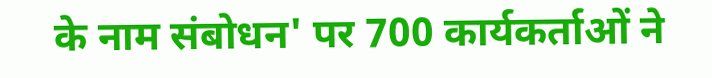के नाम संबोधन' पर 700 कार्यकर्ताओं ने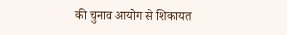की चुनाव आयोग से शिकायत